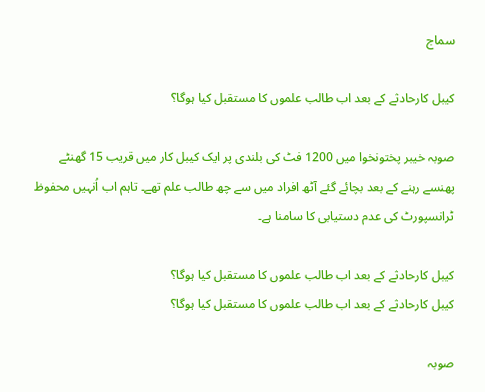سماج

کیبل کارحادثے کے بعد اب طالب علموں کا مستقبل کیا ہوگا؟

صوبہ خیبر پختونخوا میں 1200 فٹ کی بلندی پر ایک کیبل کار میں قریب 15 گھنٹے پھنسے رہنے کے بعد بچائے گئے آٹھ افراد میں سے چھ طالب علم تھے۔ تاہم اب اُنہیں محفوظ ٹرانسپورٹ کی عدم دستیابی کا سامنا ہے۔

کیبل کارحادثے کے بعد اب طالب علموں کا مستقبل کیا ہوگا؟
کیبل کارحادثے کے بعد اب طالب علموں کا مستقبل کیا ہوگا؟

صوبہ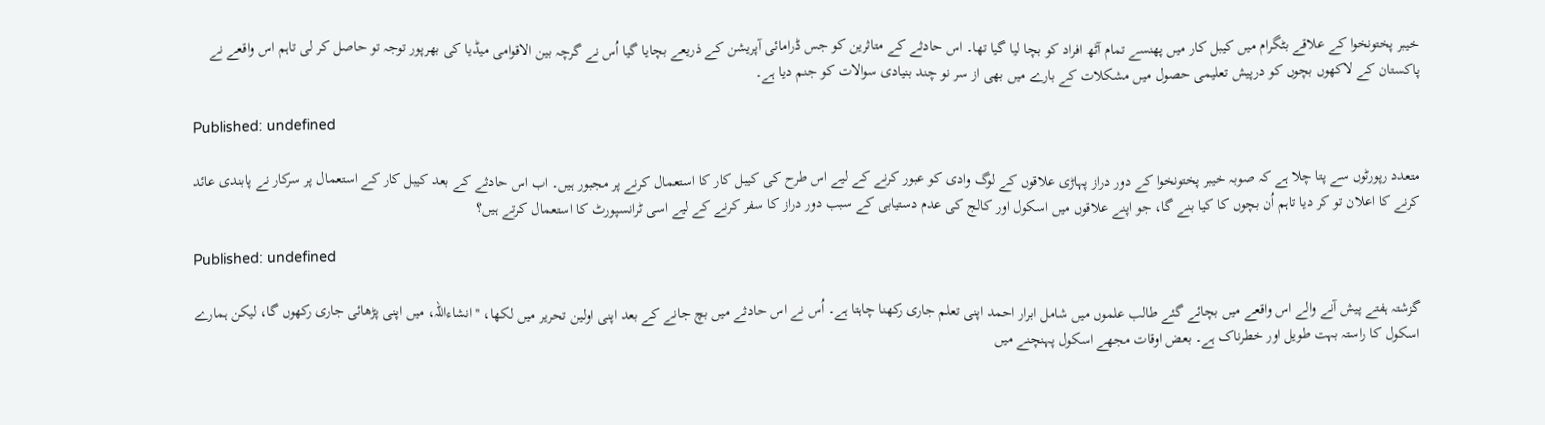خیبر پختونخوا کے علاقے بٹگرام میں کیبل کار میں پھنسے تمام آٹھ افراد کو بچا لیا گیا تھا۔ اس حادثے کے متاثرین کو جس ڈرامائی آپریشن کے ذریعے بچایا گیا اُس نے گرچہ بین الاقوامی میڈیا کی بھرپور توجہ تو حاصل کر لی تاہم اس واقعے نے پاکستان کے لاکھوں بچوں کو درپیش تعلیمی حصول میں مشکلات کے بارے میں بھی از سر نو چند بنیادی سوالات کو جنم دیا ہے۔

Published: undefined

متعدد رپورٹوں سے پتا چلا ہے کہ صوبہ خیبر پختونخوا کے دور دراز پہاڑی علاقوں کے لوگ وادی کو عبور کرنے کے لیے اس طرح کی کیبل کار کا استعمال کرنے پر مجبور ہیں۔ اب اس حادثے کے بعد کیبل کار کے استعمال پر سرکار نے پابندی عائد کرنے کا اعلان تو کر دیا تاہم اُن بچوں کا کیا بنے گا، جو اپنے علاقوں میں اسکول اور کالج کی عدم دستیابی کے سبب دور دراز کا سفر کرنے کے لیے اسی ٹرانسپورٹ کا استعمال کرتے ہیں؟

Published: undefined

گزشتہ ہفتے پیش آنے والے اس واقعے میں بچائے گئے طالب علموں میں شامل ابرار احمد اپنی تعلم جاری رکھنا چاہتا ہے۔ اُس نے اس حادثے میں بچ جانے کے بعد اپنی اولین تحریر میں لکھا، ''انشاءاللہ، میں اپنی پڑھائی جاری رکھوں گا، لیکن ہمارے اسکول کا راستہ بہت طویل اور خطرناک ہے۔ بعض اوقات مجھے اسکول پہنچنے میں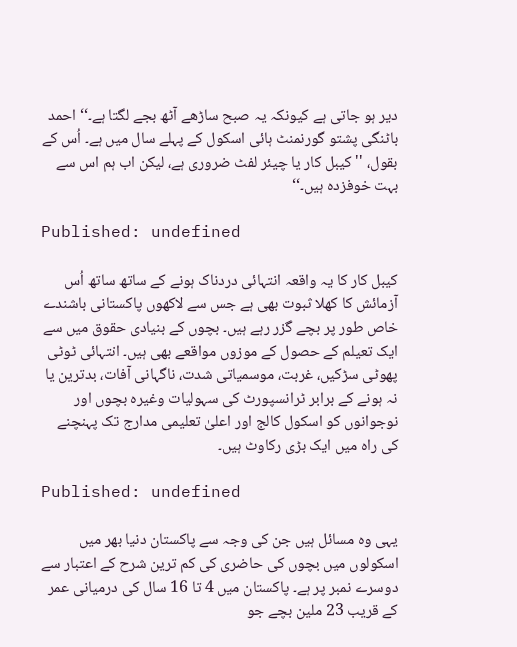دیر ہو جاتی ہے کیونکہ یہ صبح ساڑھے آٹھ بجے لگتا ہے۔‘‘ احمد باٹنگی پشتو گورنمنٹ ہائی اسکول کے پہلے سال میں ہے۔ اُس کے بقول، ''کیبل کار یا چیئر لفٹ ضروری ہے، لیکن اب ہم اس سے بہت خوفزدہ ہیں۔‘‘

Published: undefined

کیبل کار کا یہ واقعہ انتہائی دردناک ہونے کے ساتھ ساتھ اُس آزمائش کا کھلا ثبوت بھی ہے جس سے لاکھوں پاکستانی باشندے خاص طور پر بچے گزر رہے ہیں۔ بچوں کے بنیادی حقوق میں سے ایک تعیلم کے حصول کے موزوں مواقعے بھی ہیں۔ انتہائی ٹوٹی پھوٹی سڑکیں، غربت، موسمیاتی شدت، ناگہانی آفات، بدترین یا نہ ہونے کے برابر ٹرانسپورٹ کی سہولیات وغیرہ بچوں اور نوجوانوں کو اسکول کالج اور اعلیٰ تعلیمی مدارج تک پہنچنے کی راہ میں ایک بڑی رکاوٹ ہیں۔

Published: undefined

یہی وہ مسائل ہیں جن کی وجہ سے پاکستان دنیا بھر میں اسکولوں میں بچوں کی حاضری کی کم ترین شرح کے اعتبار سے دوسرے نمبر پر ہے۔ پاکستان میں 4 تا 16 سال کی درمیانی عمر کے قریب 23 ملین بچے جو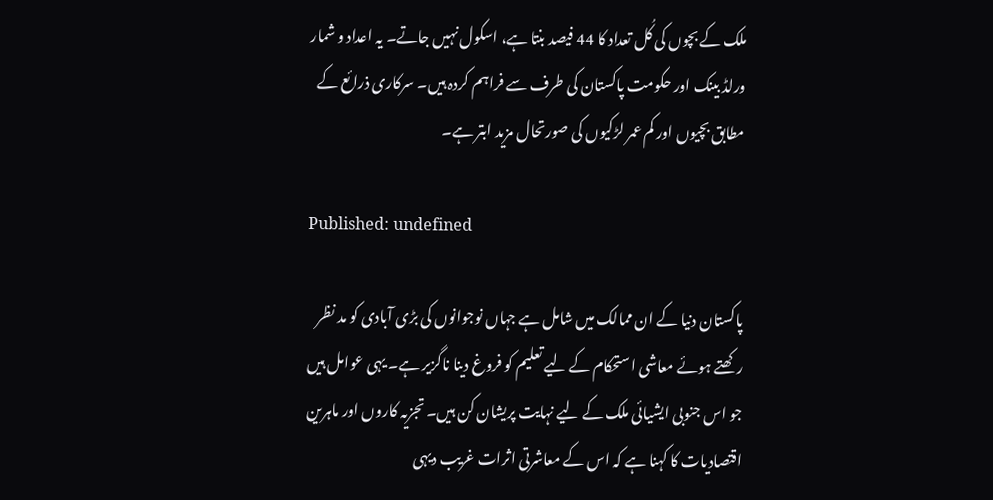ملک کے بچوں کی کُل تعداد کا 44 فیصد بنتا ہے، اسکول نہیں جاتے۔ یہ اعداد و شمار ورلڈ بینک اور حکومت پاکستان کی طرف سے فراہم کردہ ہیں۔ سرکاری ذرائع کے مطابق بچیوں اور کم عمر لڑکیوں کی صورتحال مزید ابتر ہے۔

Published: undefined

پاکستان دنیا کے ان ممالک میں شامل ہے جہاں نوجوانوں کی بڑی آبادی کو مد نظر رکھتے ہوئے معاشی استحکام کے لیے تعلیم کو فروغ دینا ناگزیر ہے۔ یہی عوامل ہیں جو اس جنوبی ایشیائی ملک کے لیے نہایت پریشان کن ہیں۔ تجزیہ کاروں اور ماہرین اقتصادیات کا کہنا ہے کہ اس کے معاشرتی اثرات غریب دیہی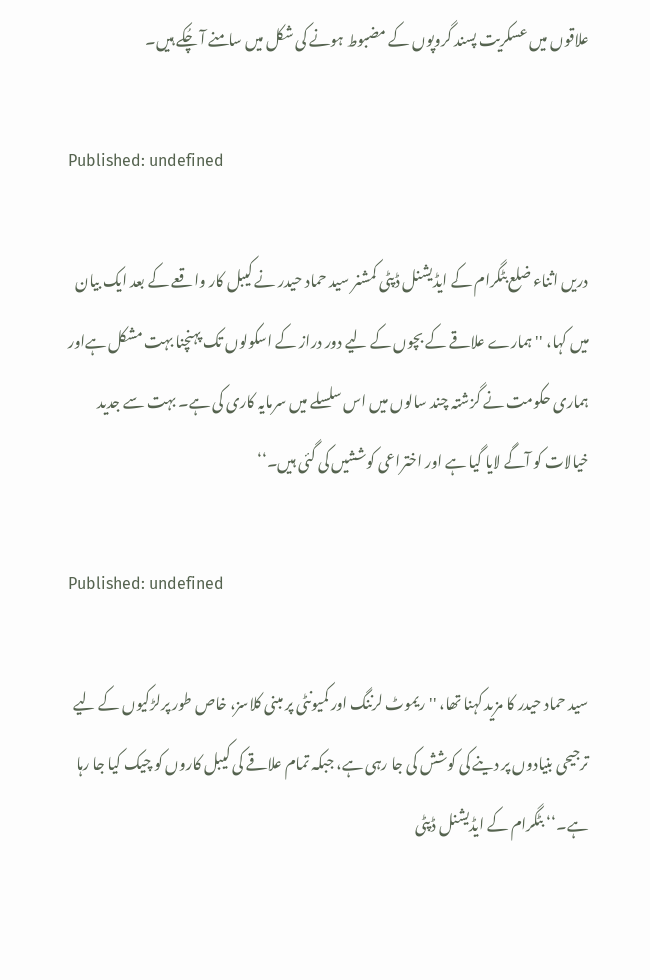علاقوں میں عسکریت پسند گروپوں کے مضبوط ہونے کی شکل میں سامنے آ چُکے ہیں۔

Published: undefined

دریں اثناء ضلع بٹگرام کے ایڈیشنل ڈپٹی کمشنر سید حماد حیدر نے کیبل کار واقعے کے بعد ایک بیان میں کہا، ''ہمارے علاقے کے بچوں کے لیے دور دراز کے اسکولوں تک پہنچنا بہت مشکل ہےاور ہماری حکومت نے گزشتہ چند سالوں میں اس سلسلے میں سرمایہ کاری کی ہے۔ بہت سے جدید خیالات کو آگے لایا گیا ہے اور اختراعی کوششیں کی گئی ہیں۔‘‘

Published: undefined

سید حماد حیدر کا مزید کہنا تھا، ''ریموٹ لرننگ اور کمیونٹی پر مبنی کلاسز، خاص طور پرلڑکیوں کے لیے ترجیحی بنیادوں پر دینے کی کوشش کی جا رہی ہے، جبکہ تمام علاقے کی کیبل کاروں کو چیک کیا جا رہا ہے۔‘‘ بٹگرام کے ایڈیشنل ڈپٹی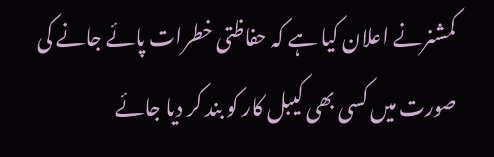کمشنرنے اعلان کیا ہے کہ حفاظتی خطرات پائے جانے کی صورت میں کسی بھی کیبل کار کو بند کر دیا جائے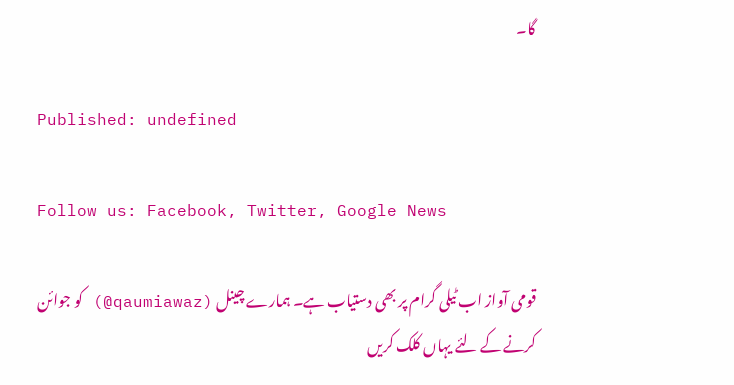گا۔

Published: undefined

Follow us: Facebook, Twitter, Google News

قومی آواز اب ٹیلی گرام پر بھی دستیاب ہے۔ ہمارے چینل (qaumiawaz@) کو جوائن کرنے کے لئے یہاں کلک کریں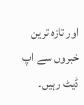اور تازہ ترین خبروں سے اپ ڈیٹ رہیں۔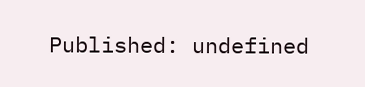Published: undefined